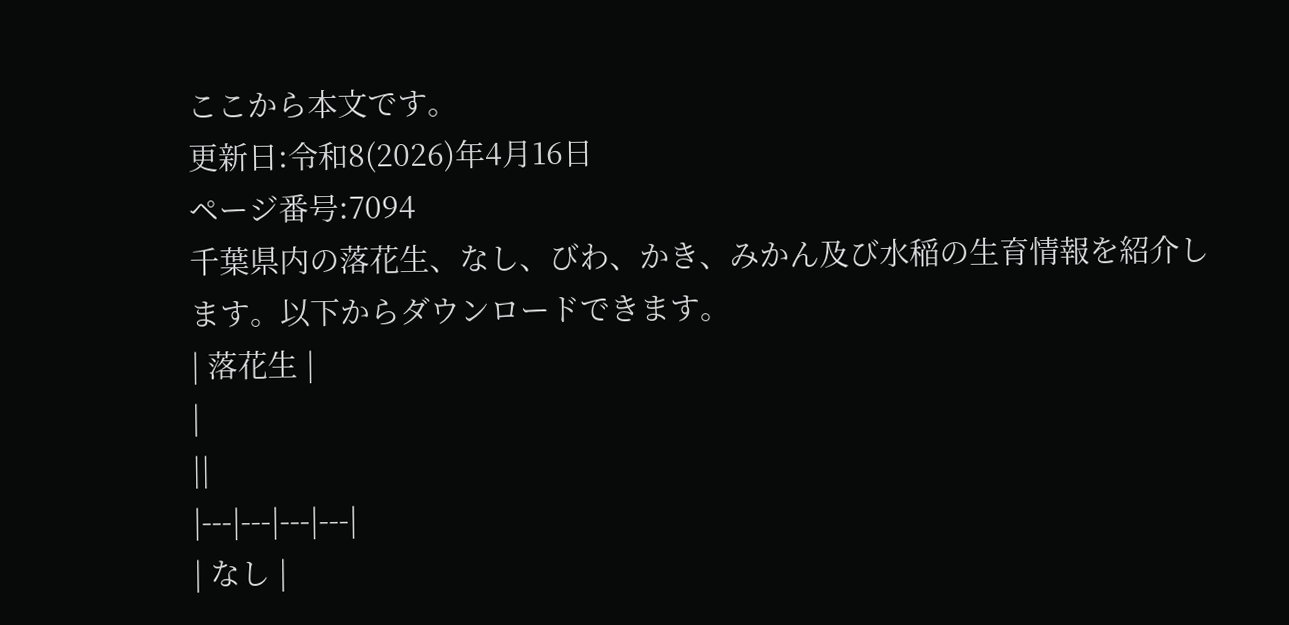ここから本文です。
更新日:令和8(2026)年4月16日
ページ番号:7094
千葉県内の落花生、なし、びわ、かき、みかん及び水稲の生育情報を紹介します。以下からダウンロードできます。
| 落花生 |
|
||
|---|---|---|---|
| なし |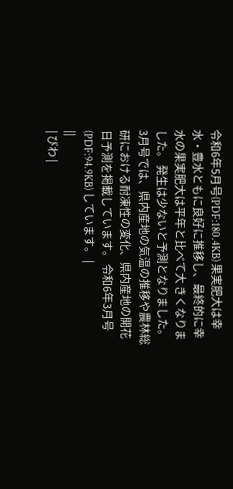令和6年5月号(PDF:180.4KB) 果実肥大は幸水・豊水ともに良好に推移し、最終的に幸水の果実肥大は平年と比べて大 きくなりました。 発生は少ないと予測となりました。 3月号では、県内産地の気温の推移や農林総研における耐凍性の変化、県内産地の開花 日予測を掲載しています。 令和6年3月号(PDF:94.9KB) しています。 |
||
| びわ |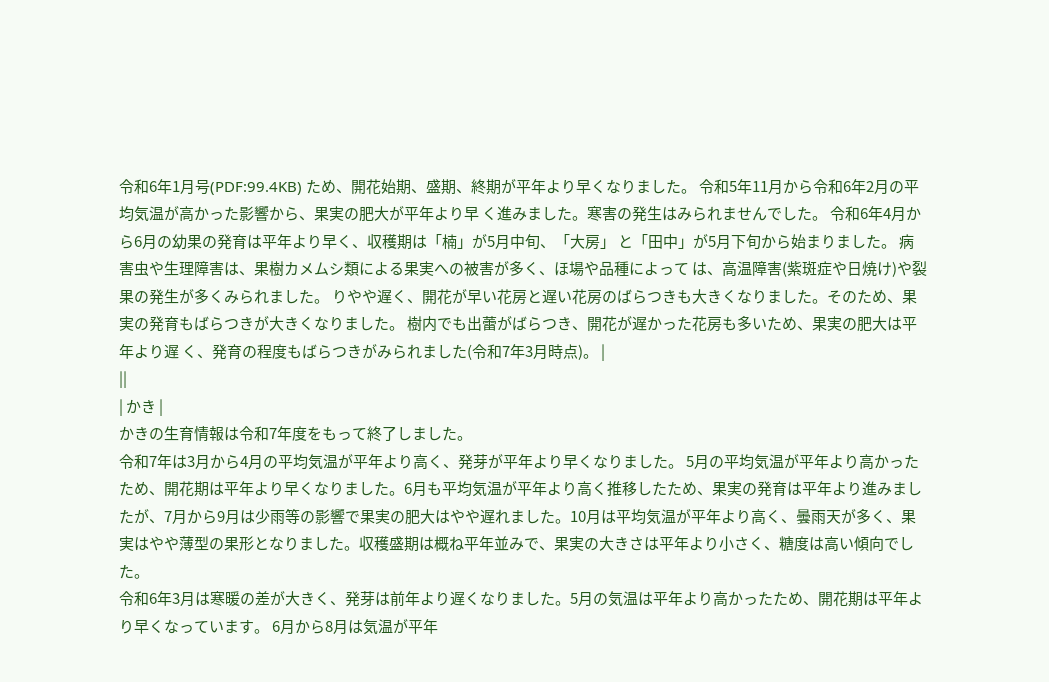令和6年1月号(PDF:99.4KB) ため、開花始期、盛期、終期が平年より早くなりました。 令和5年11月から令和6年2月の平均気温が高かった影響から、果実の肥大が平年より早 く進みました。寒害の発生はみられませんでした。 令和6年4月から6月の幼果の発育は平年より早く、収穫期は「楠」が5月中旬、「大房」 と「田中」が5月下旬から始まりました。 病害虫や生理障害は、果樹カメムシ類による果実への被害が多く、ほ場や品種によって は、高温障害(紫斑症や日焼け)や裂果の発生が多くみられました。 りやや遅く、開花が早い花房と遅い花房のばらつきも大きくなりました。そのため、果 実の発育もばらつきが大きくなりました。 樹内でも出蕾がばらつき、開花が遅かった花房も多いため、果実の肥大は平年より遅 く、発育の程度もばらつきがみられました(令和7年3月時点)。 |
||
| かき |
かきの生育情報は令和7年度をもって終了しました。
令和7年は3月から4月の平均気温が平年より高く、発芽が平年より早くなりました。 5月の平均気温が平年より高かったため、開花期は平年より早くなりました。6月も平均気温が平年より高く推移したため、果実の発育は平年より進みましたが、7月から9月は少雨等の影響で果実の肥大はやや遅れました。10月は平均気温が平年より高く、曇雨天が多く、果実はやや薄型の果形となりました。収穫盛期は概ね平年並みで、果実の大きさは平年より小さく、糖度は高い傾向でした。
令和6年3月は寒暖の差が大きく、発芽は前年より遅くなりました。5月の気温は平年より高かったため、開花期は平年より早くなっています。 6月から8月は気温が平年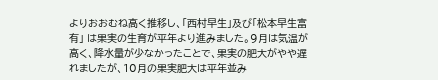よりおおむね高く推移し、「西村早生」及び「松本早生富有」 は果実の生育が平年より進みました。9月は気温が高く、降水量が少なかったことで、果実の肥大がやや遅れましたが、10月の果実肥大は平年並み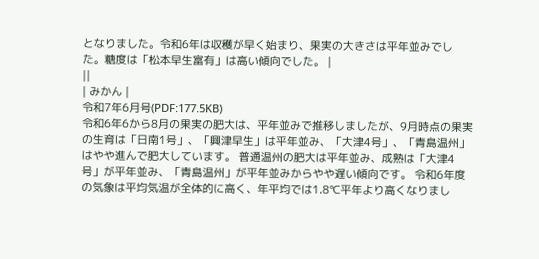となりました。令和6年は収穫が早く始まり、果実の大きさは平年並みでした。糖度は「松本早生富有」は高い傾向でした。 |
||
| みかん |
令和7年6月号(PDF:177.5KB)
令和6年6から8月の果実の肥大は、平年並みで推移しましたが、9月時点の果実の生育は「日南1号」、「興津早生」は平年並み、「大津4号」、「青島温州」はやや進んで肥大しています。 普通温州の肥大は平年並み、成熟は「大津4号」が平年並み、「青島温州」が平年並みからやや遅い傾向です。 令和6年度の気象は平均気温が全体的に高く、年平均では1.8℃平年より高くなりまし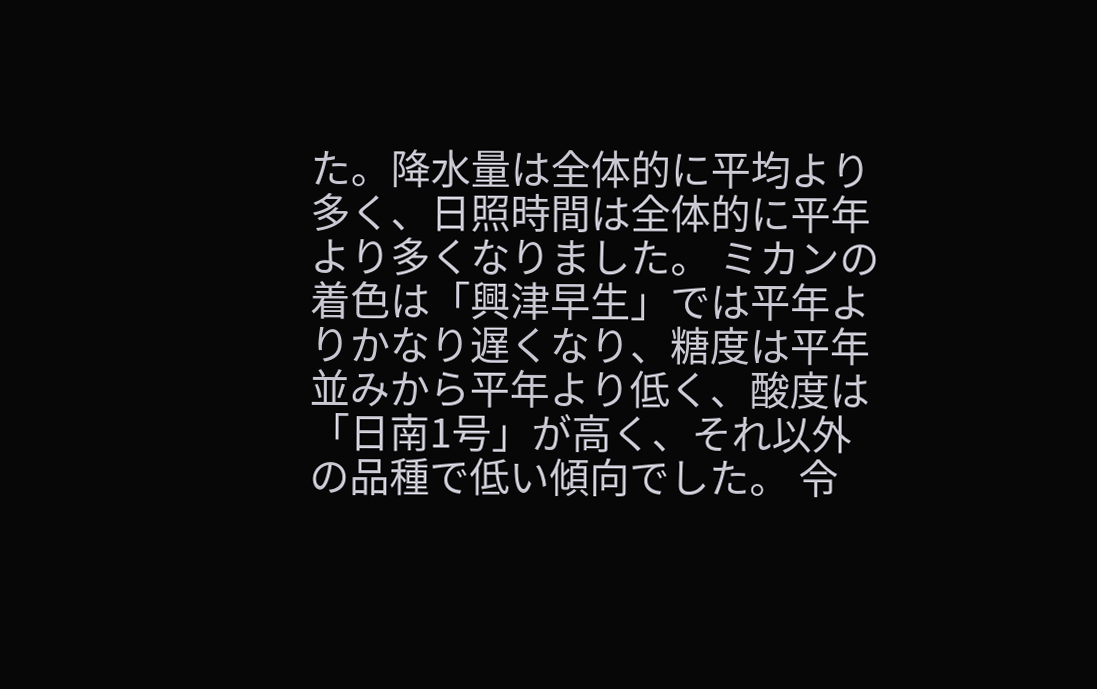た。降水量は全体的に平均より多く、日照時間は全体的に平年より多くなりました。 ミカンの着色は「興津早生」では平年よりかなり遅くなり、糖度は平年並みから平年より低く、酸度は「日南1号」が高く、それ以外の品種で低い傾向でした。 令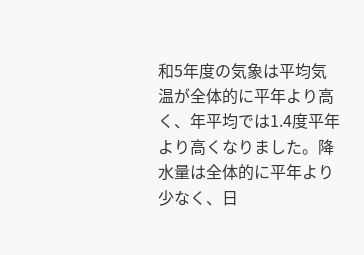和5年度の気象は平均気温が全体的に平年より高く、年平均では1.4度平年より高くなりました。降水量は全体的に平年より少なく、日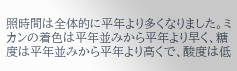照時間は全体的に平年より多くなりました。ミカンの着色は平年並みから平年より早く、糖度は平年並みから平年より高くで、酸度は低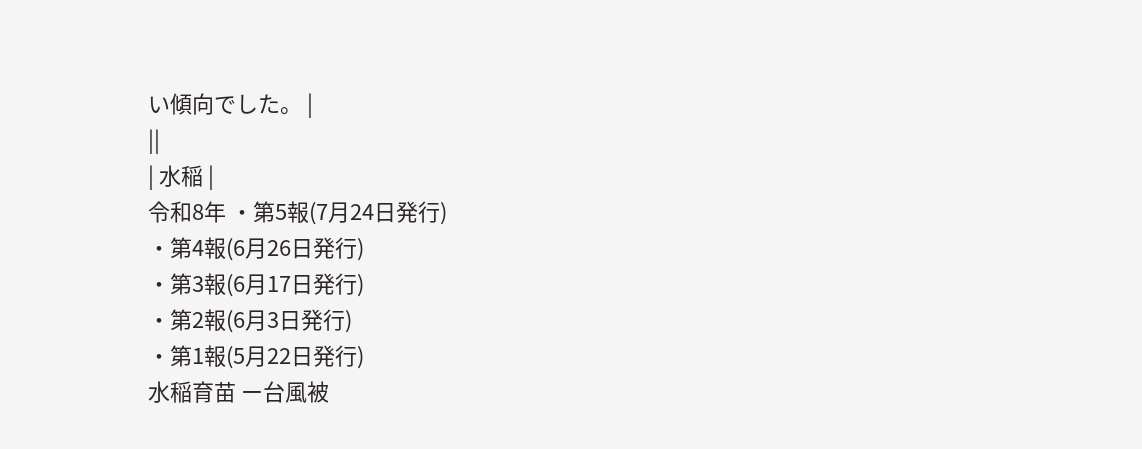い傾向でした。 |
||
| 水稲 |
令和8年 ・第5報(7月24日発行)
・第4報(6月26日発行)
・第3報(6月17日発行)
・第2報(6月3日発行)
・第1報(5月22日発行)
水稲育苗 ー台風被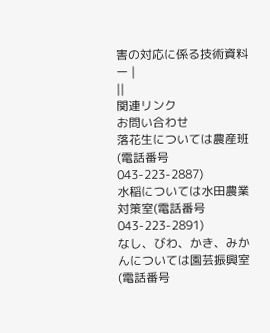害の対応に係る技術資料ー |
||
関連リンク
お問い合わせ
落花生については農産班(電話番号043-223-2887)
水稲については水田農業対策室(電話番号043-223-2891)
なし、びわ、かき、みかんについては園芸振興室(電話番号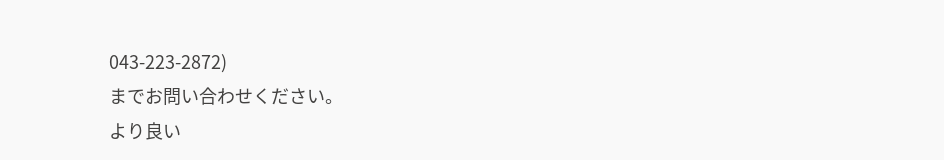043-223-2872)
までお問い合わせください。
より良い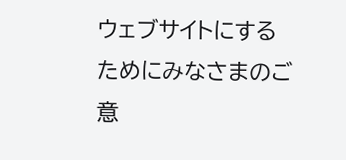ウェブサイトにするためにみなさまのご意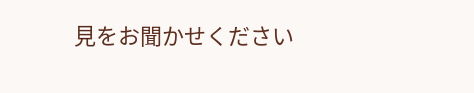見をお聞かせください